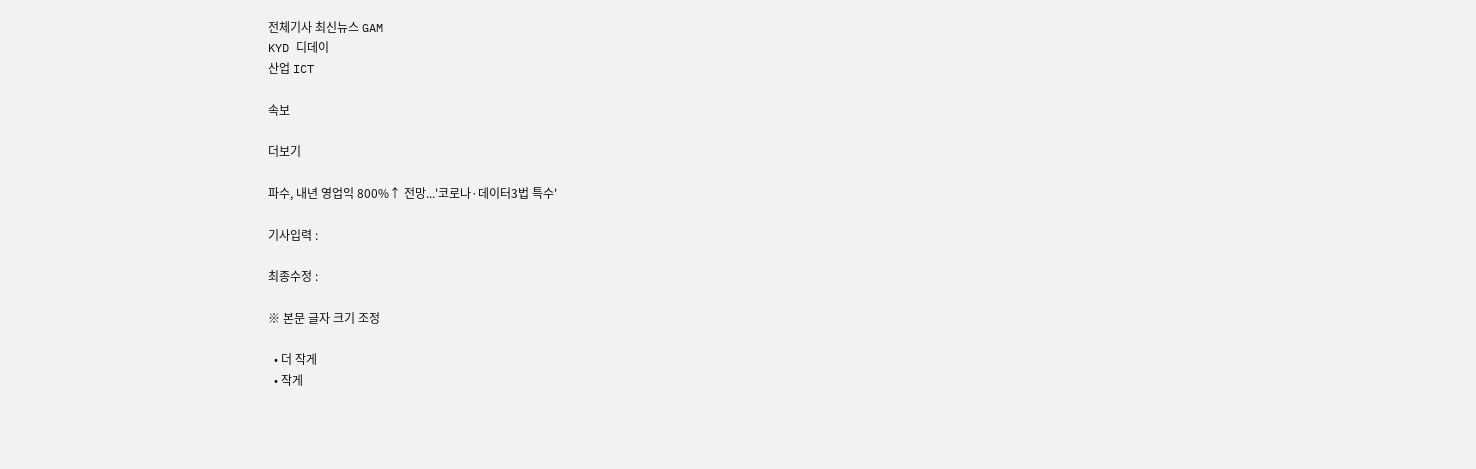전체기사 최신뉴스 GAM
KYD 디데이
산업 ICT

속보

더보기

파수, 내년 영업익 800%↑ 전망...'코로나·데이터3법 특수'

기사입력 :

최종수정 :

※ 본문 글자 크기 조정

  • 더 작게
  • 작게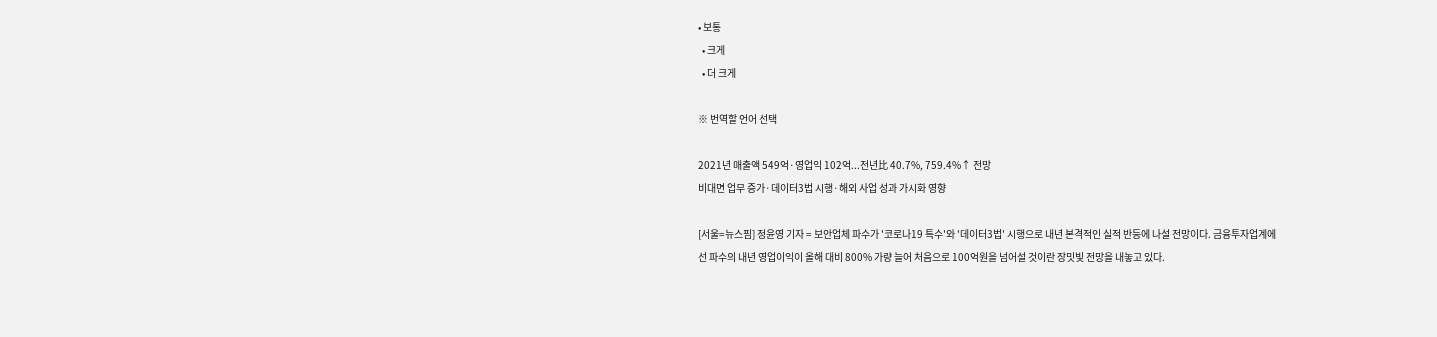• 보통
  • 크게
  • 더 크게

※ 번역할 언어 선택

2021년 매출액 549억·영업익 102억...전년比 40.7%, 759.4%↑ 전망
비대면 업무 증가·데이터3법 시행·해외 사업 성과 가시화 영향

[서울=뉴스핌] 정윤영 기자 = 보안업체 파수가 '코로나19 특수'와 '데이터3법' 시행으로 내년 본격적인 실적 반등에 나설 전망이다. 금융투자업계에선 파수의 내년 영업이익이 올해 대비 800% 가량 늘어 처음으로 100억원을 넘어설 것이란 장밋빛 전망을 내놓고 있다.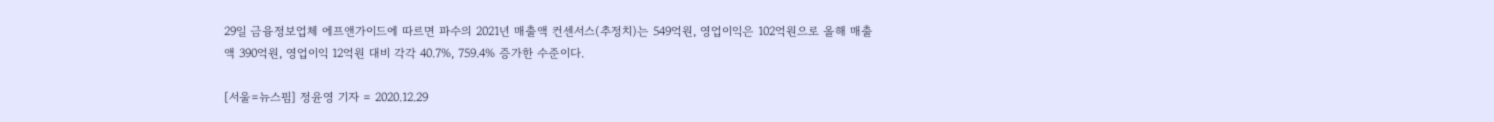29일 금융정보업체 에프앤가이드에 따르면 파수의 2021년 매출액 컨센서스(추정치)는 549억원, 영업이익은 102억원으로 올해 매출액 390억원, 영업이익 12억원 대비 각각 40.7%, 759.4% 증가한 수준이다.

[서울=뉴스핌] 정윤영 기자 = 2020.12.29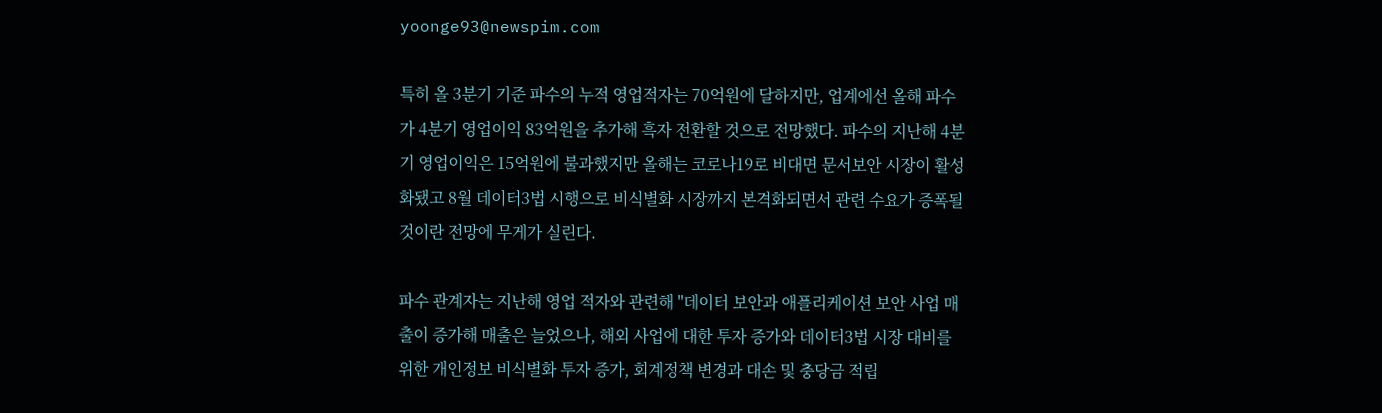yoonge93@newspim.com

특히 올 3분기 기준 파수의 누적 영업적자는 70억원에 달하지만, 업계에선 올해 파수가 4분기 영업이익 83억원을 추가해 흑자 전환할 것으로 전망했다. 파수의 지난해 4분기 영업이익은 15억원에 불과했지만 올해는 코로나19로 비대면 문서보안 시장이 활성화됐고 8월 데이터3법 시행으로 비식별화 시장까지 본격화되면서 관련 수요가 증폭될 것이란 전망에 무게가 실린다.

파수 관계자는 지난해 영업 적자와 관련해 "데이터 보안과 애플리케이션 보안 사업 매출이 증가해 매출은 늘었으나, 해외 사업에 대한 투자 증가와 데이터3법 시장 대비를 위한 개인정보 비식별화 투자 증가, 회계정책 변경과 대손 및 충당금 적립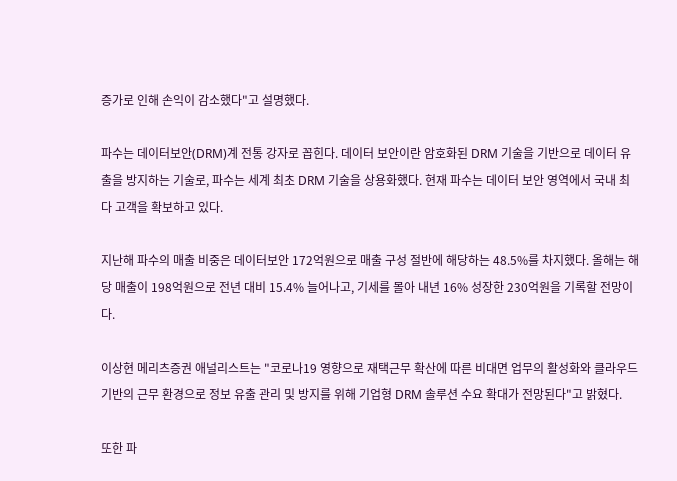증가로 인해 손익이 감소했다"고 설명했다.

파수는 데이터보안(DRM)계 전통 강자로 꼽힌다. 데이터 보안이란 암호화된 DRM 기술을 기반으로 데이터 유출을 방지하는 기술로, 파수는 세계 최초 DRM 기술을 상용화했다. 현재 파수는 데이터 보안 영역에서 국내 최다 고객을 확보하고 있다.

지난해 파수의 매출 비중은 데이터보안 172억원으로 매출 구성 절반에 해당하는 48.5%를 차지했다. 올해는 해당 매출이 198억원으로 전년 대비 15.4% 늘어나고, 기세를 몰아 내년 16% 성장한 230억원을 기록할 전망이다.

이상현 메리츠증권 애널리스트는 "코로나19 영향으로 재택근무 확산에 따른 비대면 업무의 활성화와 클라우드 기반의 근무 환경으로 정보 유출 관리 및 방지를 위해 기업형 DRM 솔루션 수요 확대가 전망된다"고 밝혔다.

또한 파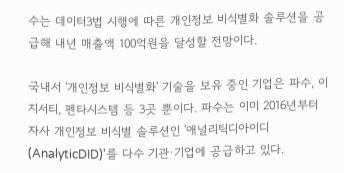수는 데이터3법 시행에 따른 개인정보 비식별화 솔루션을 공급해 내년 매출액 100억원을 달성할 전망이다.

국내서 '개인정보 비식별화' 기술을 보유 중인 기업은 파수, 이지서티, 펜타시스템 등 3곳 뿐이다. 파수는 이미 2016년부터 자사 개인정보 비식별 솔루션인 '애널리틱디아이디(AnalyticDID)'를 다수 기관·기업에 공급하고 있다.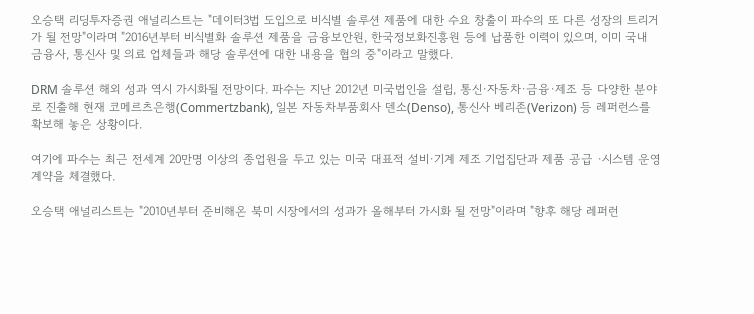오승택 리딩투자증권 애널리스트는 "데이터3법 도입으로 비식별 솔루션 제품에 대한 수요 창출이 파수의 또 다른 성장의 트리거가 될 전망"이라며 "2016년부터 비식별화 솔루션 제품을 금융보안원, 한국정보화진흥원 등에 납품한 이력이 있으며, 이미 국내 금융사, 통신사 및 의료 업체들과 해당 솔루션에 대한 내용을 협의 중"이라고 말했다.

DRM 솔루션 해외 성과 역시 가시화될 전망이다. 파수는 지난 2012년 미국법인을 설립, 통신·자동차·금융·제조 등 다양한 분야로 진출해 현재 코메르츠은행(Commertzbank), 일본 자동차부품회사 덴소(Denso), 통신사 베리존(Verizon) 등 레퍼런스를 확보해 놓은 상황이다.

여기에 파수는 최근 전세계 20만명 이상의 종업원을 두고 있는 미국 대표적 설비·기계 제조 기업집단과 제품 공급 ·시스템 운영 계약을 체결했다.

오승택 애널리스트는 "2010년부터 준비해온 북미 시장에서의 성과가 올해부터 가시화 될 전망"이라며 "향후 해당 레퍼런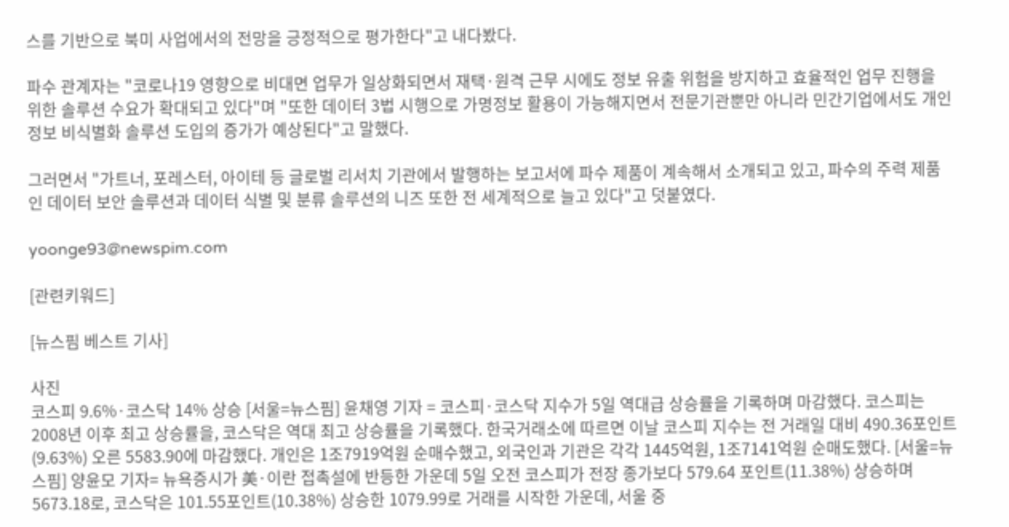스를 기반으로 북미 사업에서의 전망을 긍정적으로 평가한다"고 내다봤다.

파수 관계자는 "코로나19 영향으로 비대면 업무가 일상화되면서 재택·원격 근무 시에도 정보 유출 위험을 방지하고 효율적인 업무 진행을 위한 솔루션 수요가 확대되고 있다"며 "또한 데이터 3법 시행으로 가명정보 활용이 가능해지면서 전문기관뿐만 아니라 민간기업에서도 개인정보 비식별화 솔루션 도입의 증가가 예상된다"고 말했다.

그러면서 "가트너, 포레스터, 아이테 등 글로벌 리서치 기관에서 발행하는 보고서에 파수 제품이 계속해서 소개되고 있고, 파수의 주력 제품인 데이터 보안 솔루션과 데이터 식별 및 분류 솔루션의 니즈 또한 전 세계적으로 늘고 있다"고 덧붙였다.

yoonge93@newspim.com

[관련키워드]

[뉴스핌 베스트 기사]

사진
코스피 9.6%·코스닥 14% 상승 [서울=뉴스핌] 윤채영 기자 = 코스피·코스닥 지수가 5일 역대급 상승률을 기록하며 마감했다. 코스피는 2008년 이후 최고 상승률을, 코스닥은 역대 최고 상승률을 기록했다. 한국거래소에 따르면 이날 코스피 지수는 전 거래일 대비 490.36포인트(9.63%) 오른 5583.90에 마감했다. 개인은 1조7919억원 순매수했고, 외국인과 기관은 각각 1445억원, 1조7141억원 순매도했다. [서울=뉴스핌] 양윤모 기자= 뉴욕증시가 美·이란 접촉설에 반등한 가운데 5일 오전 코스피가 전장 종가보다 579.64 포인트(11.38%) 상승하며 5673.18로, 코스닥은 101.55포인트(10.38%) 상승한 1079.99로 거래를 시작한 가운데, 서울 중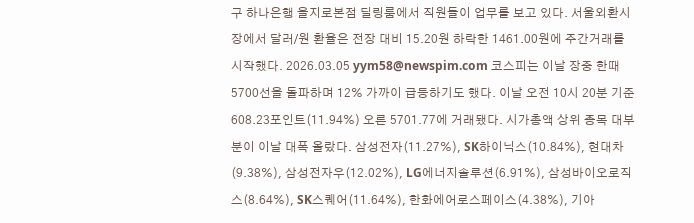구 하나은행 을지로본점 딜링룸에서 직원들이 업무를 보고 있다. 서울외환시장에서 달러/원 환율은 전장 대비 15.20원 하락한 1461.00원에 주간거래를 시작했다. 2026.03.05 yym58@newspim.com 코스피는 이날 장중 한때 5700선을 돌파하며 12% 가까이 급등하기도 했다. 이날 오전 10시 20분 기준 608.23포인트(11.94%) 오른 5701.77에 거래됐다. 시가총액 상위 종목 대부분이 이날 대폭 올랐다. 삼성전자(11.27%), SK하이닉스(10.84%), 현대차(9.38%), 삼성전자우(12.02%), LG에너지솔루션(6.91%), 삼성바이오로직스(8.64%), SK스퀘어(11.64%), 한화에어로스페이스(4.38%), 기아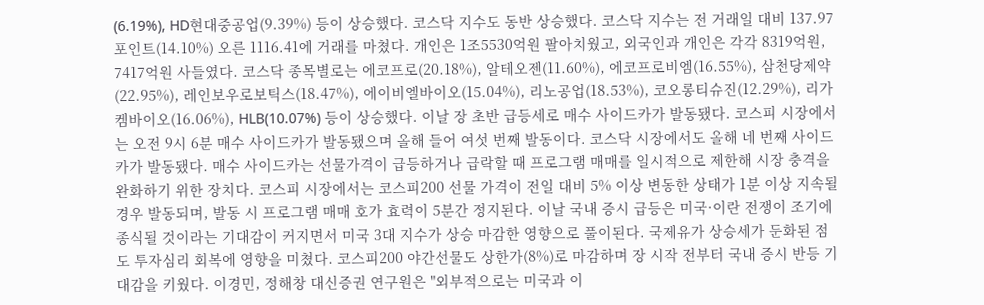(6.19%), HD현대중공업(9.39%) 등이 상승했다. 코스닥 지수도 동반 상승했다. 코스닥 지수는 전 거래일 대비 137.97포인트(14.10%) 오른 1116.41에 거래를 마쳤다. 개인은 1조5530억원 팔아치웠고, 외국인과 개인은 각각 8319억원, 7417억원 사들였다. 코스닥 종목별로는 에코프로(20.18%), 알테오젠(11.60%), 에코프로비엠(16.55%), 삼천당제약(22.95%), 레인보우로보틱스(18.47%), 에이비엘바이오(15.04%), 리노공업(18.53%), 코오롱티슈진(12.29%), 리가켐바이오(16.06%), HLB(10.07%) 등이 상승했다. 이날 장 초반 급등세로 매수 사이드카가 발동됐다. 코스피 시장에서는 오전 9시 6분 매수 사이드카가 발동됐으며 올해 들어 여섯 번째 발동이다. 코스닥 시장에서도 올해 네 번째 사이드카가 발동됐다. 매수 사이드카는 선물가격이 급등하거나 급락할 때 프로그램 매매를 일시적으로 제한해 시장 충격을 완화하기 위한 장치다. 코스피 시장에서는 코스피200 선물 가격이 전일 대비 5% 이상 변동한 상태가 1분 이상 지속될 경우 발동되며, 발동 시 프로그램 매매 호가 효력이 5분간 정지된다. 이날 국내 증시 급등은 미국·이란 전쟁이 조기에 종식될 것이라는 기대감이 커지면서 미국 3대 지수가 상승 마감한 영향으로 풀이된다. 국제유가 상승세가 둔화된 점도 투자심리 회복에 영향을 미쳤다. 코스피200 야간선물도 상한가(8%)로 마감하며 장 시작 전부터 국내 증시 반등 기대감을 키웠다. 이경민, 정해창 대신증권 연구원은 "외부적으로는 미국과 이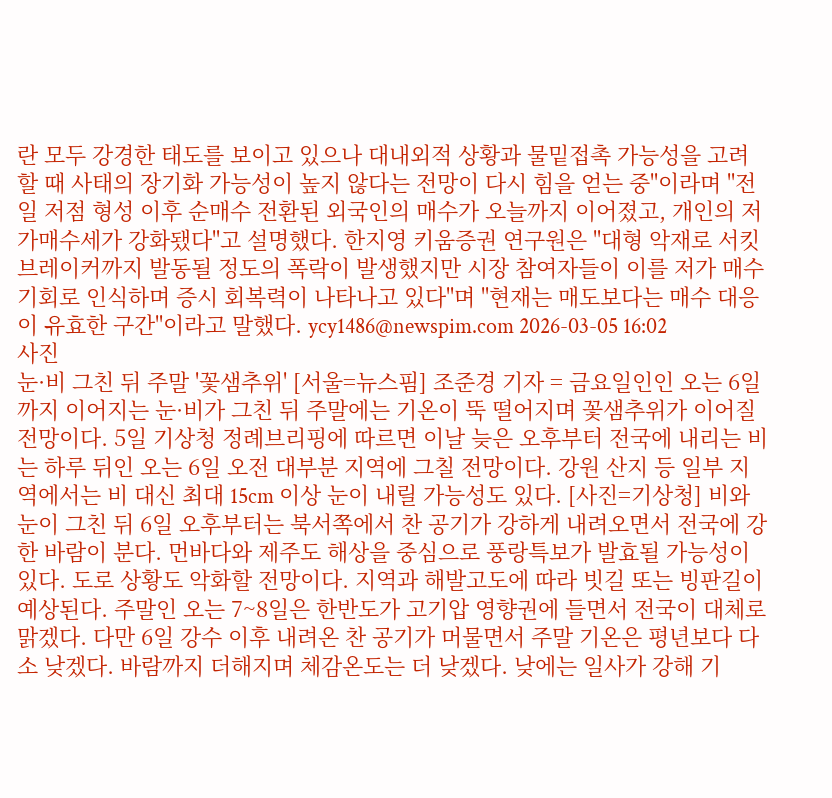란 모두 강경한 태도를 보이고 있으나 대내외적 상황과 물밑접촉 가능성을 고려할 때 사태의 장기화 가능성이 높지 않다는 전망이 다시 힘을 얻는 중"이라며 "전일 저점 형성 이후 순매수 전환된 외국인의 매수가 오늘까지 이어졌고, 개인의 저가매수세가 강화됐다"고 설명했다. 한지영 키움증권 연구원은 "대형 악재로 서킷브레이커까지 발동될 정도의 폭락이 발생했지만 시장 참여자들이 이를 저가 매수 기회로 인식하며 증시 회복력이 나타나고 있다"며 "현재는 매도보다는 매수 대응이 유효한 구간"이라고 말했다. ycy1486@newspim.com 2026-03-05 16:02
사진
눈·비 그친 뒤 주말 '꽃샘추위' [서울=뉴스핌] 조준경 기자 = 금요일인인 오는 6일까지 이어지는 눈·비가 그친 뒤 주말에는 기온이 뚝 떨어지며 꽃샘추위가 이어질 전망이다. 5일 기상청 정례브리핑에 따르면 이날 늦은 오후부터 전국에 내리는 비는 하루 뒤인 오는 6일 오전 대부분 지역에 그칠 전망이다. 강원 산지 등 일부 지역에서는 비 대신 최대 15cm 이상 눈이 내릴 가능성도 있다. [사진=기상청] 비와 눈이 그친 뒤 6일 오후부터는 북서쪽에서 찬 공기가 강하게 내려오면서 전국에 강한 바람이 분다. 먼바다와 제주도 해상을 중심으로 풍랑특보가 발효될 가능성이 있다. 도로 상황도 악화할 전망이다. 지역과 해발고도에 따라 빗길 또는 빙판길이 예상된다. 주말인 오는 7~8일은 한반도가 고기압 영향권에 들면서 전국이 대체로 맑겠다. 다만 6일 강수 이후 내려온 찬 공기가 머물면서 주말 기온은 평년보다 다소 낮겠다. 바람까지 더해지며 체감온도는 더 낮겠다. 낮에는 일사가 강해 기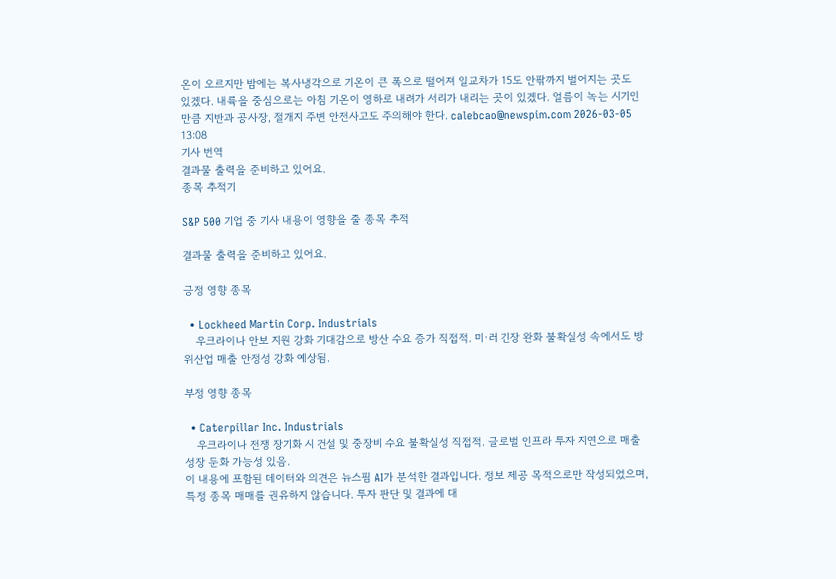온이 오르지만 밤에는 복사냉각으로 기온이 큰 폭으로 떨어져 일교차가 15도 안팎까지 벌어지는 곳도 있겠다. 내륙을 중심으로는 아침 기온이 영하로 내려가 서리가 내리는 곳이 있겠다. 얼름이 녹는 시기인 만큼 지반과 공사장, 절개지 주변 안전사고도 주의해야 한다. calebcao@newspim.com 2026-03-05 13:08
기사 번역
결과물 출력을 준비하고 있어요.
종목 추적기

S&P 500 기업 중 기사 내용이 영향을 줄 종목 추적

결과물 출력을 준비하고 있어요.

긍정 영향 종목

  • Lockheed Martin Corp. Industrials
    우크라이나 안보 지원 강화 기대감으로 방산 수요 증가 직접적. 미·러 긴장 완화 불확실성 속에서도 방위산업 매출 안정성 강화 예상됨.

부정 영향 종목

  • Caterpillar Inc. Industrials
    우크라이나 전쟁 장기화 시 건설 및 중장비 수요 불확실성 직접적. 글로벌 인프라 투자 지연으로 매출 성장 둔화 가능성 있음.
이 내용에 포함된 데이터와 의견은 뉴스핌 AI가 분석한 결과입니다. 정보 제공 목적으로만 작성되었으며, 특정 종목 매매를 권유하지 않습니다. 투자 판단 및 결과에 대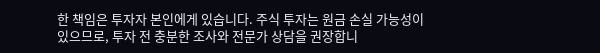한 책임은 투자자 본인에게 있습니다. 주식 투자는 원금 손실 가능성이 있으므로, 투자 전 충분한 조사와 전문가 상담을 권장합니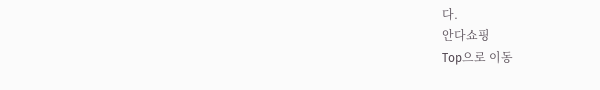다.
안다쇼핑
Top으로 이동